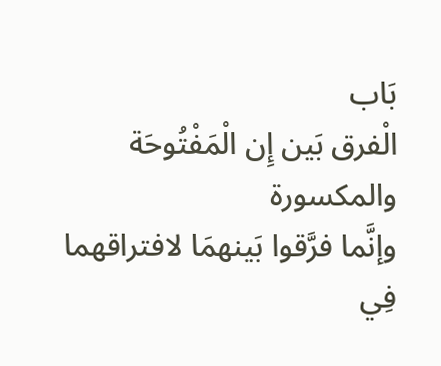بَاب
الْفرق بَين إِن الْمَفْتُوحَة والمكسورة
وإنَّما فرَّقوا بَينهمَا لافتراقهما فِي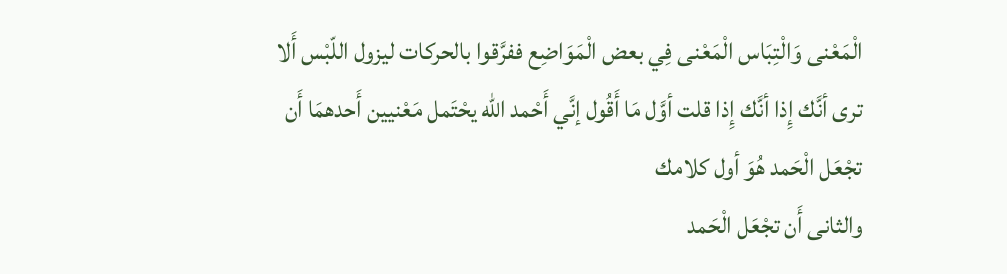الْمَعْنى وَالْتِبَاس الْمَعْنى فِي بعض الْمَوَاضِع ففرَّقوا بالحركات ليزول اللّبْس أَلا ترى أنَّك إِذا أنَّك إِذا قلت أوَّل مَا أَقُول إنَّي أَحْمد الله يحْتَمل مَعْنيين أَحدهمَا أَن تجْعَل الْحَمد هُوَ أول كلامك
والثانى أَن تجْعَل الْحَمد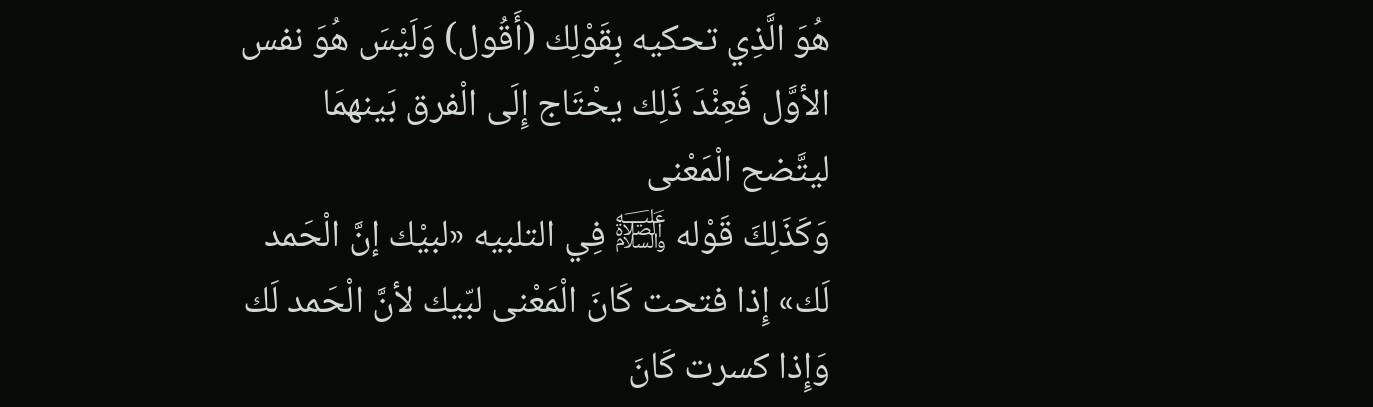هُوَ الَّذِي تحكيه بِقَوْلِك (أَقُول) وَلَيْسَ هُوَ نفس الأوَّل فَعِنْدَ ذَلِك يحْتَاج إِلَى الْفرق بَينهمَا ليتَّضح الْمَعْنى
وَكَذَلِكَ قَوْله ﵊ فِي التلبيه «لبيْك إنَّ الْحَمد لَك» إِذا فتحت كَانَ الْمَعْنى لبّيك لأنَّ الْحَمد لَك وَإِذا كسرت كَانَ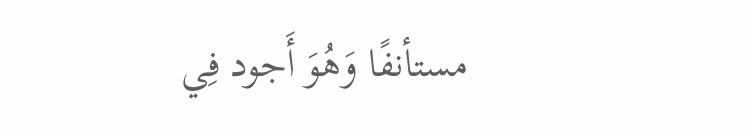مستأنفًا وَهُوَ أَجود فِي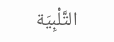التَّلْبِيَة